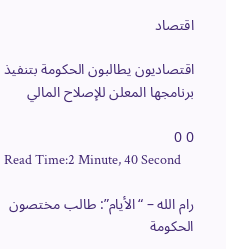اقتصاد

اقتصاديون يطالبون الحكومة بتنفيذ برنامجها المعلن للإصلاح المالي

0 0
Read Time:2 Minute, 40 Second

رام الله – “الأيام”: طالب مختصون الحكومة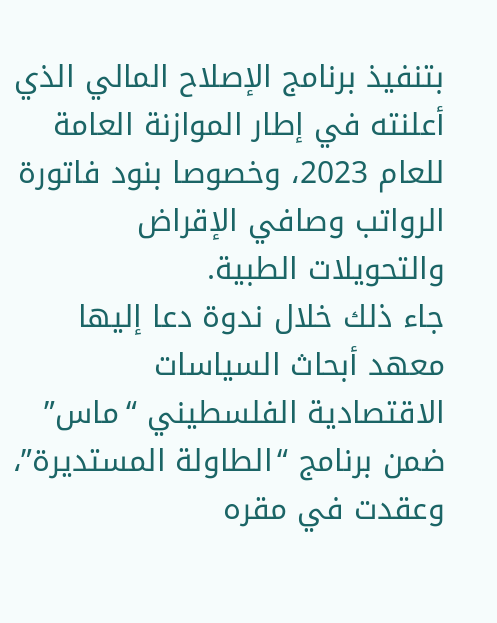بتنفيذ برنامج الإصلاح المالي الذي أعلنته في إطار الموازنة العامة للعام 2023، وخصوصا بنود فاتورة الرواتب وصافي الإقراض والتحويلات الطبية.
جاء ذلك خلال ندوة دعا إليها معهد أبحاث السياسات الاقتصادية الفلسطيني “ماس” ضمن برنامج “الطاولة المستديرة”، وعقدت في مقره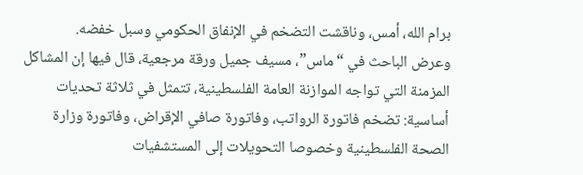برام الله، أمس، وناقشت التضخم في الإنفاق الحكومي وسبل خفضه.
وعرض الباحث في “ماس”، مسيف جميل ورقة مرجعية، قال فيها إن المشاكل المزمنة التي تواجه الموازنة العامة الفلسطينية، تتمثل في ثلاثة تحديات أساسية: تضخم فاتورة الرواتب، وفاتورة صافي الإقراض، وفاتورة وزارة الصحة الفلسطينية وخصوصا التحويلات إلى المستشفيات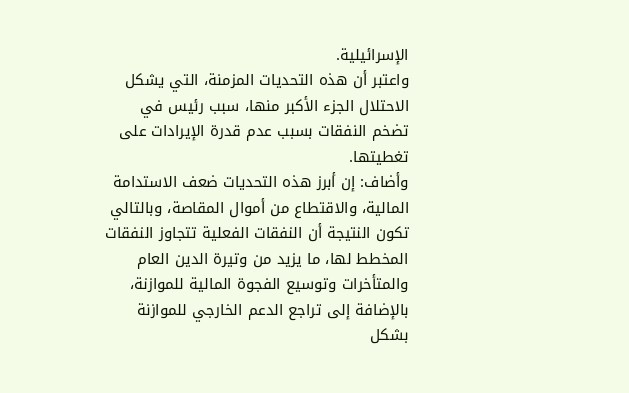الإسرائيلية.
واعتبر أن هذه التحديات المزمنة، التي يشكل الاحتلال الجزء الأكبر منها، سبب رئيس في تضخم النفقات بسبب عدم قدرة الإيرادات على تغطيتها.
وأضاف: إن أبرز هذه التحديات ضعف الاستدامة المالية، والاقتطاع من أموال المقاصة، وبالتالي تكون النتيجة أن النفقات الفعلية تتجاوز النفقات المخطط لها، ما يزيد من وتيرة الدين العام والمتأخرات وتوسيع الفجوة المالية للموازنة، بالإضافة إلى تراجع الدعم الخارجي للموازنة بشكل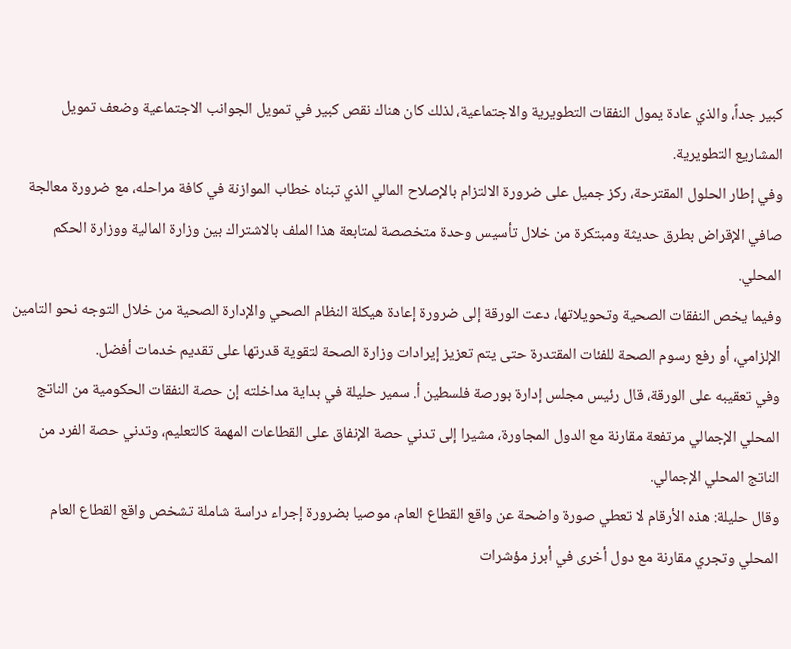كبير جداً، والذي عادة يمول النفقات التطويرية والاجتماعية، لذلك كان هناك نقص كبير في تمويل الجوانب الاجتماعية وضعف تمويل المشاريع التطويرية.
وفي إطار الحلول المقترحة، ركز جميل على ضرورة الالتزام بالإصلاح المالي الذي تبناه خطاب الموازنة في كافة مراحله، مع ضرورة معالجة صافي الإقراض بطرق حديثة ومبتكرة من خلال تأسيس وحدة متخصصة لمتابعة هذا الملف بالاشتراك بين وزارة المالية ووزارة الحكم المحلي.
وفيما يخص النفقات الصحية وتحويلاتها، دعت الورقة إلى ضرورة إعادة هيكلة النظام الصحي والإدارة الصحية من خلال التوجه نحو التامين الإلزامي، أو رفع رسوم الصحة للفئات المقتدرة حتى يتم تعزيز إيرادات وزارة الصحة لتقوية قدرتها على تقديم خدمات أفضل.
وفي تعقيبه على الورقة، قال رئيس مجلس إدارة بورصة فلسطين أ. سمير حليلة في بداية مداخلته إن حصة النفقات الحكومية من الناتج المحلي الإجمالي مرتفعة مقارنة مع الدول المجاورة، مشيرا إلى تدني حصة الإنفاق على القطاعات المهمة كالتعليم، وتدني حصة الفرد من الناتج المحلي الإجمالي.
وقال حليلة: هذه الأرقام لا تعطي صورة واضحة عن واقع القطاع العام، موصيا بضرورة إجراء دراسة شاملة تشخص واقع القطاع العام المحلي وتجري مقارنة مع دول أخرى في أبرز مؤشرات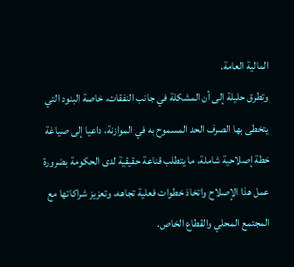المالية العامة.
وتطرق حليلة إلى أن المشكلة في جانب النفقات، خاصة البنود التي يتخطى بها الصرف الحد المسموح به في الموازنة، داعيا إلى صياغة خطة إصلاحية شاملة، ما يتطلب قناعة حقيقية لدى الحكومة بضرورة عمل هذا الإصلاح واتخاذ خطوات فعلية تجاهه، وتعزيز شراكاتها مع المجتمع المحلي والقطاع الخاص.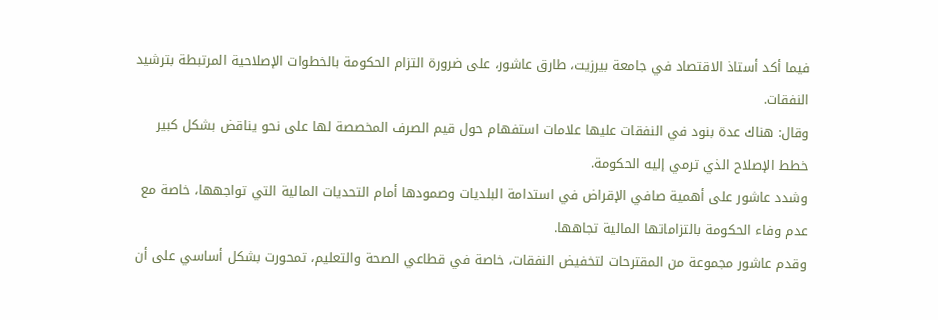فيما أكد أستاذ الاقتصاد في جامعة بيرزيت، طارق عاشور، على ضرورة التزام الحكومة بالخطوات الإصلاحية المرتبطة بترشيد النفقات.
وقال: هناك عدة بنود في النفقات عليها علامات استفهام حول قيم الصرف المخصصة لها على نحو يناقض بشكل كبير خطط الإصلاح الذي ترمي إليه الحكومة.
وشدد عاشور على أهمية صافي الإقراض في استدامة البلديات وصمودها أمام التحديات المالية التي تواجهها، خاصة مع عدم وفاء الحكومة بالتزاماتها المالية تجاهها.
وقدم عاشور مجموعة من المقترحات لتخفيض النفقات، خاصة في قطاعي الصحة والتعليم، تمحورت بشكل أساسي على أن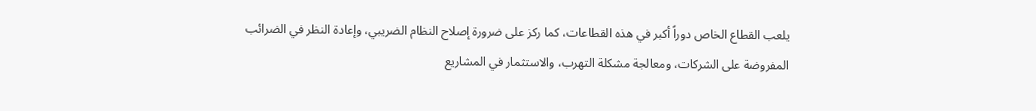يلعب القطاع الخاص دوراً أكبر في هذه القطاعات، كما ركز على ضرورة إصلاح النظام الضريبي، وإعادة النظر في الضرائب المفروضة على الشركات، ومعالجة مشكلة التهرب، والاستثمار في المشاريع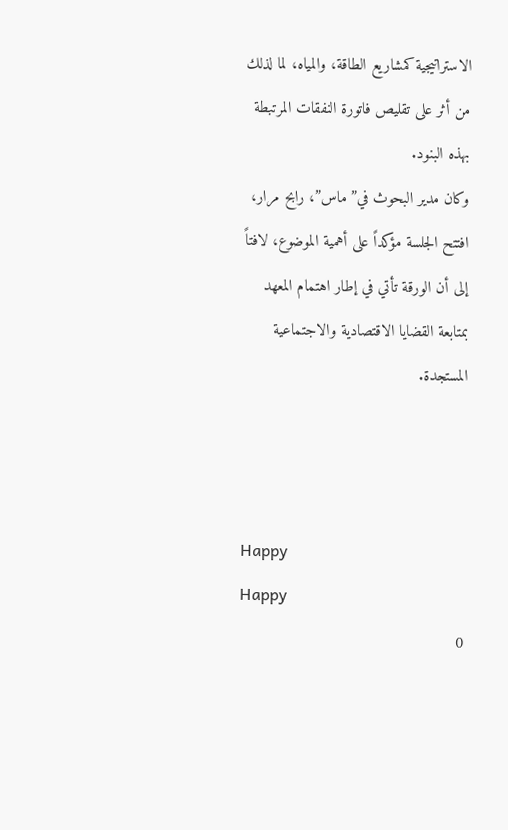الاستراتيجية كمشاريع الطاقة، والمياه، لما لذلك من أثر على تقليص فاتورة النفقات المرتبطة بهذه البنود.
وكان مدير البحوث في”ماس”، رابح مرار، افتتح الجلسة مؤكداً على أهمية الموضوع، لافتاً إلى أن الورقة تأتي في إطار اهتمام المعهد بمتابعة القضايا الاقتصادية والاجتماعية المستجدة.



Happy
Happy
0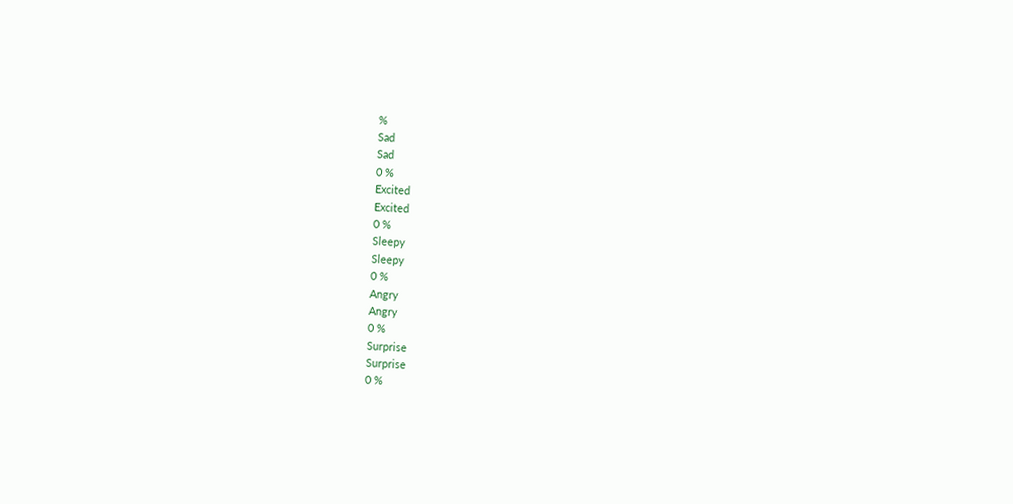%
Sad
Sad
0 %
Excited
Excited
0 %
Sleepy
Sleepy
0 %
Angry
Angry
0 %
Surprise
Surprise
0 %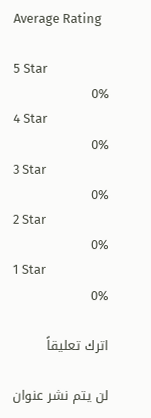Average Rating

5 Star
0%
4 Star
0%
3 Star
0%
2 Star
0%
1 Star
0%

اترك تعليقاً

لن يتم نشر عنوان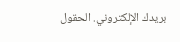بريدك الإلكتروني. الحقول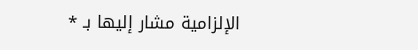الإلزامية مشار إليها بـ *